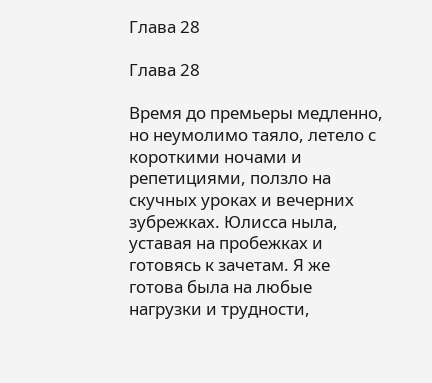Глава 28

Глава 28

Время до премьеры медленно, но неумолимо таяло, летело с короткими ночами и репетициями, ползло на скучных уроках и вечерних зубрежках. Юлисса ныла, уставая на пробежках и готовясь к зачетам. Я же готова была на любые нагрузки и трудности,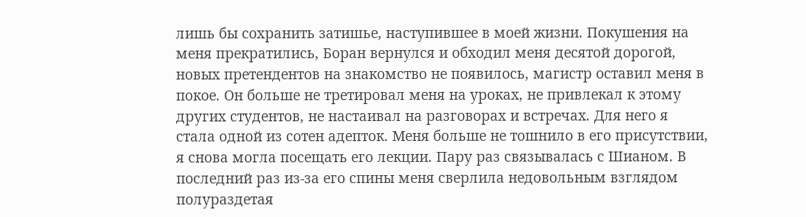лишь бы сохранить затишье, наступившее в моей жизни. Покушения на меня прекратились, Боран вернулся и обходил меня десятой дорогой, новых претендентов на знакомство не появилось, магистр оставил меня в покое. Он больше не третировал меня на уроках, не привлекал к этому других студентов, не настаивал на разговорах и встречах. Для него я стала одной из сотен адепток. Меня больше не тошнило в его присутствии, я снова могла посещать его лекции. Пару раз связывалась с Шианом. В последний раз из-за его спины меня сверлила недовольным взглядом полураздетая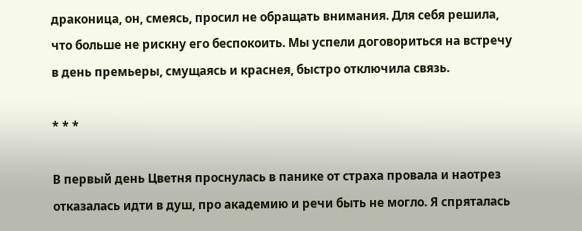драконица, он, смеясь, просил не обращать внимания. Для себя решила, что больше не рискну его беспокоить. Мы успели договориться на встречу в день премьеры, смущаясь и краснея, быстро отключила связь.

* * *

В первый день Цветня проснулась в панике от страха провала и наотрез отказалась идти в душ, про академию и речи быть не могло. Я спряталась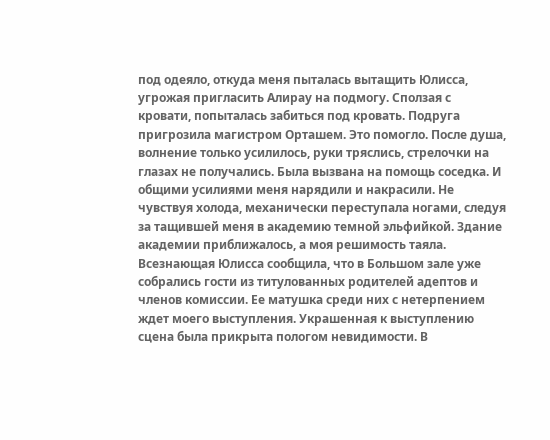под одеяло, откуда меня пыталась вытащить Юлисса, угрожая пригласить Алирау на подмогу. Сползая с кровати, попыталась забиться под кровать. Подруга пригрозила магистром Орташем. Это помогло. После душа, волнение только усилилось, руки тряслись, стрелочки на глазах не получались. Была вызвана на помощь соседка. И общими усилиями меня нарядили и накрасили. Не чувствуя холода, механически переступала ногами, следуя за тащившей меня в академию темной эльфийкой. Здание академии приближалось, а моя решимость таяла. Всезнающая Юлисса сообщила, что в Большом зале уже собрались гости из титулованных родителей адептов и членов комиссии. Ее матушка среди них с нетерпением ждет моего выступления. Украшенная к выступлению сцена была прикрыта пологом невидимости. В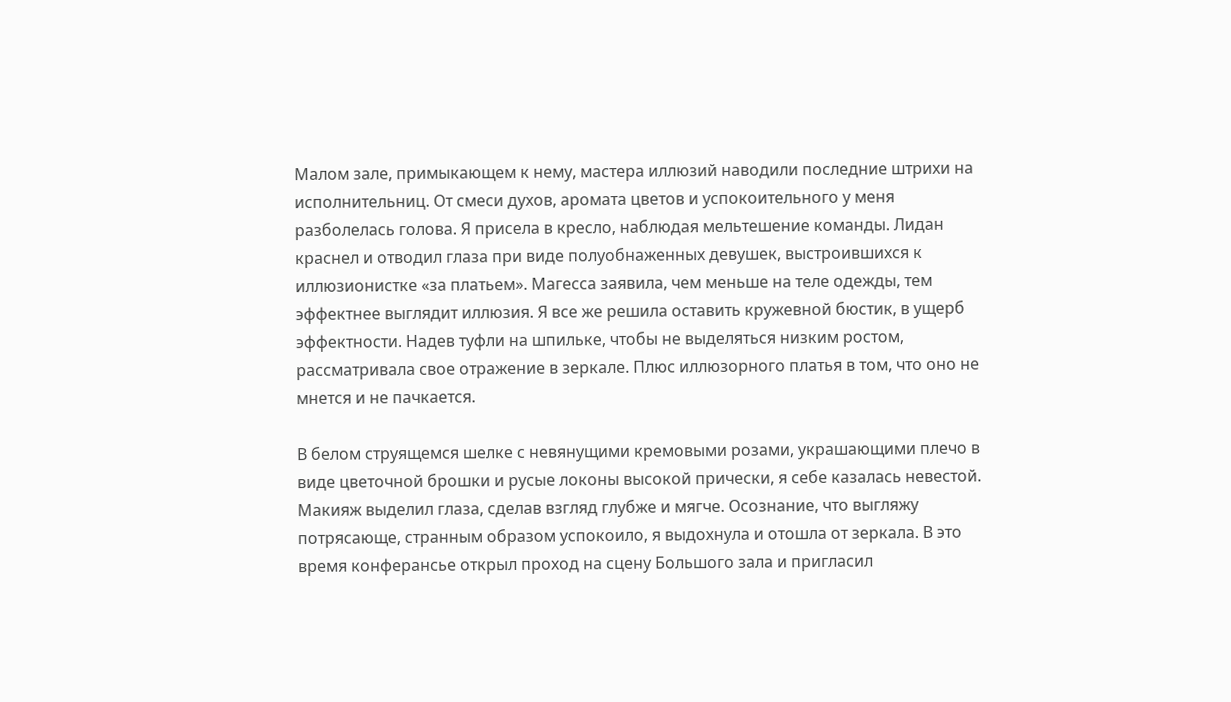Малом зале, примыкающем к нему, мастера иллюзий наводили последние штрихи на исполнительниц. От смеси духов, аромата цветов и успокоительного у меня разболелась голова. Я присела в кресло, наблюдая мельтешение команды. Лидан краснел и отводил глаза при виде полуобнаженных девушек, выстроившихся к иллюзионистке «за платьем». Магесса заявила, чем меньше на теле одежды, тем эффектнее выглядит иллюзия. Я все же решила оставить кружевной бюстик, в ущерб эффектности. Надев туфли на шпильке, чтобы не выделяться низким ростом, рассматривала свое отражение в зеркале. Плюс иллюзорного платья в том, что оно не мнется и не пачкается.

В белом струящемся шелке с невянущими кремовыми розами, украшающими плечо в виде цветочной брошки и русые локоны высокой прически, я себе казалась невестой. Макияж выделил глаза, сделав взгляд глубже и мягче. Осознание, что выгляжу потрясающе, странным образом успокоило, я выдохнула и отошла от зеркала. В это время конферансье открыл проход на сцену Большого зала и пригласил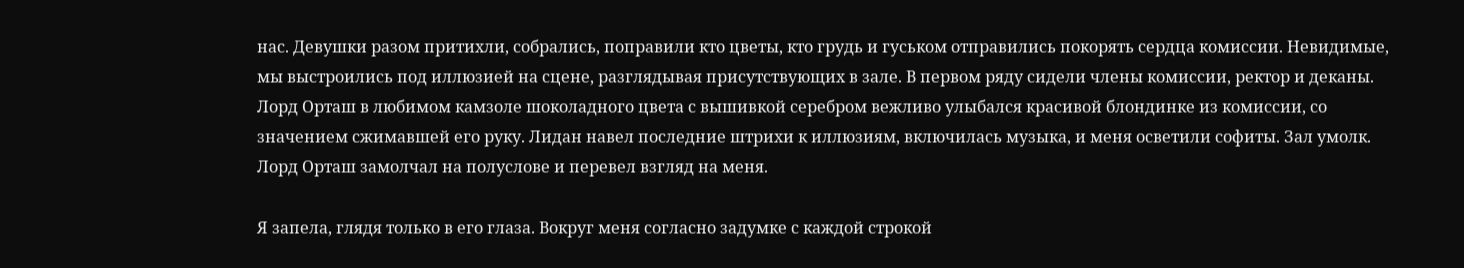нас. Девушки разом притихли, собрались, поправили кто цветы, кто грудь и гуськом отправились покорять сердца комиссии. Невидимые, мы выстроились под иллюзией на сцене, разглядывая присутствующих в зале. В первом ряду сидели члены комиссии, ректор и деканы. Лорд Орташ в любимом камзоле шоколадного цвета с вышивкой серебром вежливо улыбался красивой блондинке из комиссии, со значением сжимавшей его руку. Лидан навел последние штрихи к иллюзиям, включилась музыка, и меня осветили софиты. Зал умолк. Лорд Орташ замолчал на полуслове и перевел взгляд на меня.

Я запела, глядя только в его глаза. Вокруг меня согласно задумке с каждой строкой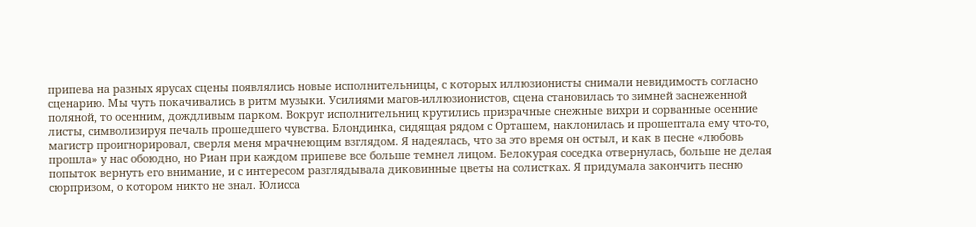припева на разных ярусах сцены появлялись новые исполнительницы, с которых иллюзионисты снимали невидимость согласно сценарию. Мы чуть покачивались в ритм музыки. Усилиями магов-иллюзионистов, сцена становилась то зимней заснеженной поляной, то осенним, дождливым парком. Вокруг исполнительниц крутились призрачные снежные вихри и сорванные осенние листы, символизируя печаль прошедшего чувства. Блондинка, сидящая рядом с Орташем, наклонилась и прошептала ему что-то, магистр проигнорировал, сверля меня мрачнеющим взглядом. Я надеялась, что за это время он остыл, и как в песне «любовь прошла» у нас обоюдно, но Риан при каждом припеве все больше темнел лицом. Белокурая соседка отвернулась, больше не делая попыток вернуть его внимание, и с интересом разглядывала диковинные цветы на солистках. Я придумала закончить песню сюрпризом, о котором никто не знал. Юлисса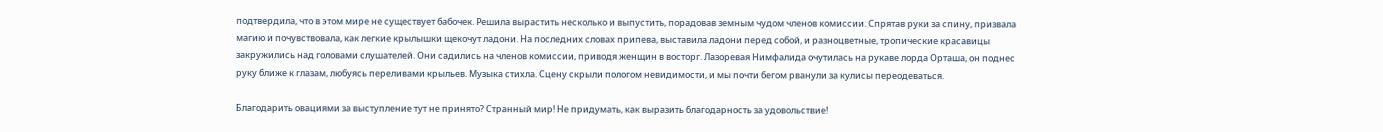подтвердила, что в этом мире не существует бабочек. Решила вырастить несколько и выпустить, порадовав земным чудом членов комиссии. Спрятав руки за спину, призвала магию и почувствовала, как легкие крылышки щекочут ладони. На последних словах припева, выставила ладони перед собой, и разноцветные, тропические красавицы закружились над головами слушателей. Они садились на членов комиссии, приводя женщин в восторг. Лазоревая Нимфалида очутилась на рукаве лорда Орташа, он поднес руку ближе к глазам, любуясь переливами крыльев. Музыка стихла. Сцену скрыли пологом невидимости, и мы почти бегом рванули за кулисы переодеваться.

Благодарить овациями за выступление тут не принято? Странный мир! Не придумать, как выразить благодарность за удовольствие!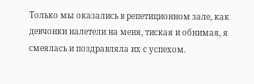Только мы оказались в репетиционном зале, как девчонки налетели на меня, тиская и обнимая, я смеялась и поздравляла их с успехом.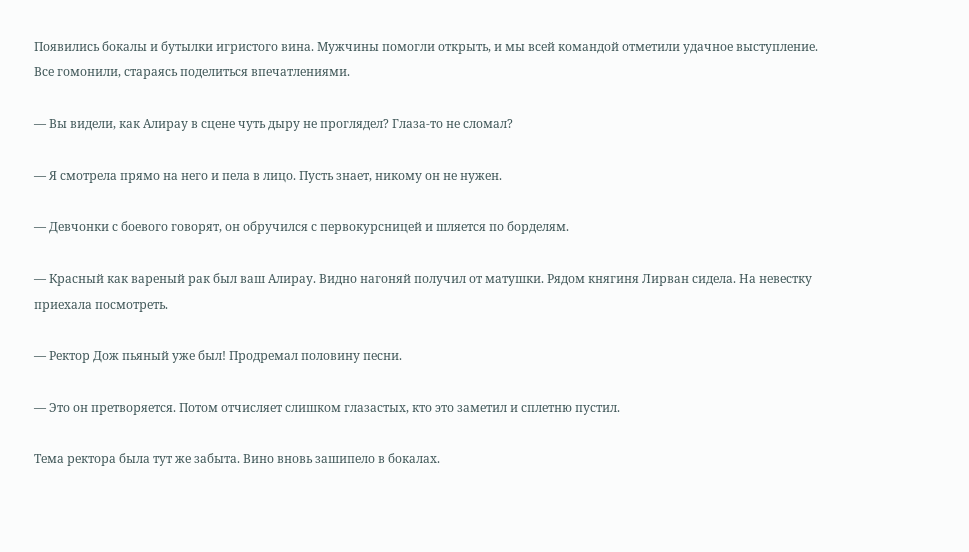Появились бокалы и бутылки игристого вина. Мужчины помогли открыть, и мы всей командой отметили удачное выступление. Все гомонили, стараясь поделиться впечатлениями.

— Вы видели, как Алирау в сцене чуть дыру не проглядел? Глаза-то не сломал?

— Я смотрела прямо на него и пела в лицо. Пусть знает, никому он не нужен.

— Девчонки с боевого говорят, он обручился с первокурсницей и шляется по борделям.

— Красный как вареный рак был ваш Алирау. Видно нагоняй получил от матушки. Рядом княгиня Лирван сидела. На невестку приехала посмотреть.

— Ректор Дож пьяный уже был! Продремал половину песни.

— Это он претворяется. Потом отчисляет слишком глазастых, кто это заметил и сплетню пустил.

Тема ректора была тут же забыта. Вино вновь зашипело в бокалах.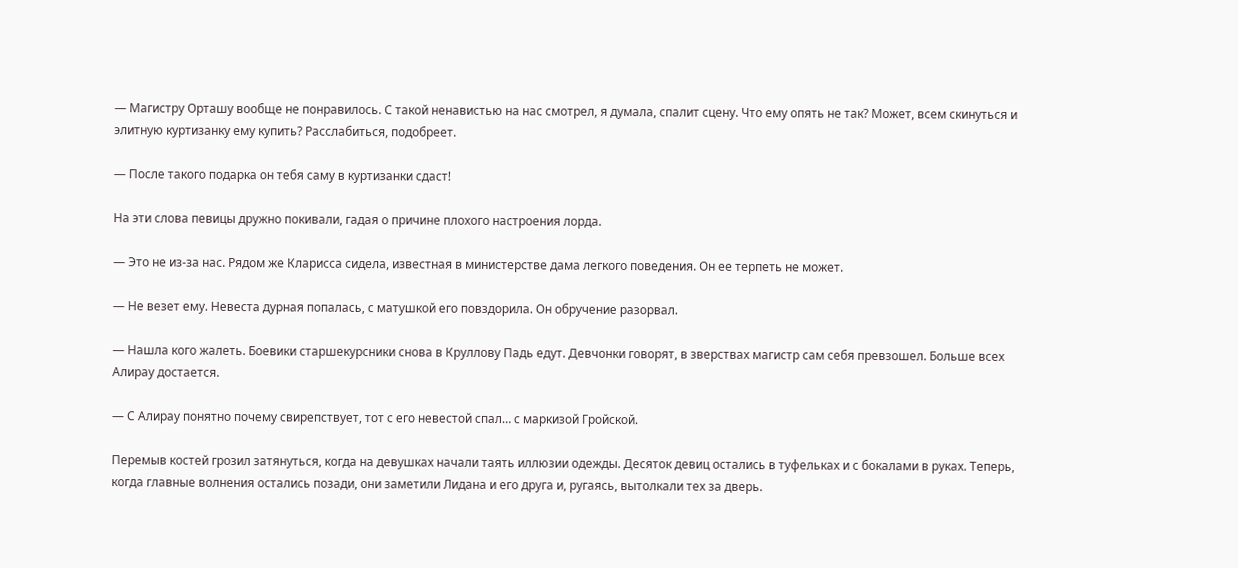— Магистру Орташу вообще не понравилось. С такой ненавистью на нас смотрел, я думала, спалит сцену. Что ему опять не так? Может, всем скинуться и элитную куртизанку ему купить? Расслабиться, подобреет.

— После такого подарка он тебя саму в куртизанки сдаст!

На эти слова певицы дружно покивали, гадая о причине плохого настроения лорда.

— Это не из-за нас. Рядом же Кларисса сидела, известная в министерстве дама легкого поведения. Он ее терпеть не может.

— Не везет ему. Невеста дурная попалась, с матушкой его повздорила. Он обручение разорвал.

— Нашла кого жалеть. Боевики старшекурсники снова в Круллову Падь едут. Девчонки говорят, в зверствах магистр сам себя превзошел. Больше всех Алирау достается.

— С Алирау понятно почему свирепствует, тот с его невестой спал… с маркизой Гройской.

Перемыв костей грозил затянуться, когда на девушках начали таять иллюзии одежды. Десяток девиц остались в туфельках и с бокалами в руках. Теперь, когда главные волнения остались позади, они заметили Лидана и его друга и, ругаясь, вытолкали тех за дверь.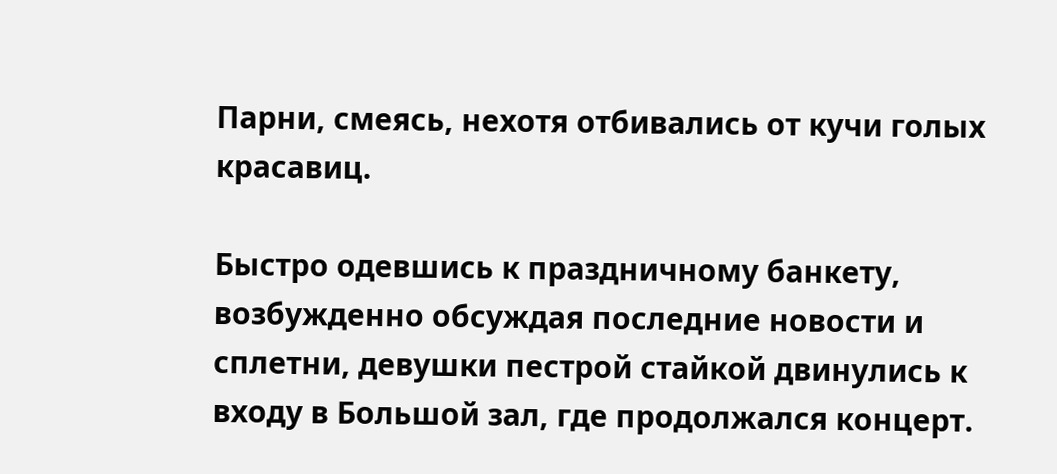Парни, смеясь, нехотя отбивались от кучи голых красавиц.

Быстро одевшись к праздничному банкету, возбужденно обсуждая последние новости и сплетни, девушки пестрой стайкой двинулись к входу в Большой зал, где продолжался концерт.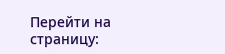Перейти на страницу: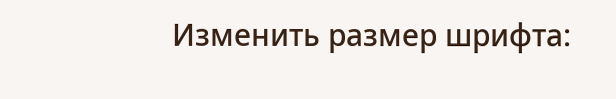Изменить размер шрифта: